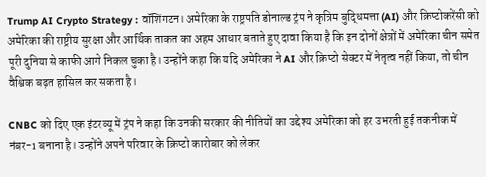Trump AI Crypto Strategy : वॉशिंगटन। अमेरिका के राष्ट्रपति डोनाल्ड ट्रंप ने कृत्रिम बुद्धिमत्ता (AI) और क्रिप्टोकरेंसी को अमेरिका की राष्ट्रीय सुरक्षा और आर्थिक ताकत का अहम आधार बताते हुए दावा किया है कि इन दोनों क्षेत्रों में अमेरिका चीन समेत पूरी दुनिया से काफी आगे निकल चुका है। उन्होंने कहा कि यदि अमेरिका ने AI और क्रिप्टो सेक्टर में नेतृत्व नहीं किया, तो चीन वैश्विक बढ़त हासिल कर सकता है।

CNBC को दिए एक इंटरव्यू में ट्रंप ने कहा कि उनकी सरकार की नीतियों का उद्देश्य अमेरिका को हर उभरती हुई तकनीक में नंबर-1 बनाना है। उन्होंने अपने परिवार के क्रिप्टो कारोबार को लेकर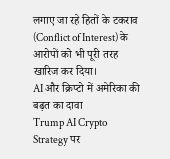लगाए जा रहे हितों के टकराव (Conflict of Interest) के आरोपों को भी पूरी तरह खारिज कर दिया।
AI और क्रिप्टो में अमेरिका की बढ़त का दावा
Trump AI Crypto Strategy पर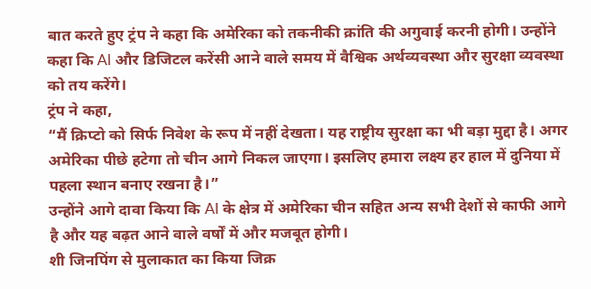बात करते हुए ट्रंप ने कहा कि अमेरिका को तकनीकी क्रांति की अगुवाई करनी होगी। उन्होंने कहा कि AI और डिजिटल करेंसी आने वाले समय में वैश्विक अर्थव्यवस्था और सुरक्षा व्यवस्था को तय करेंगे।
ट्रंप ने कहा,
“मैं क्रिप्टो को सिर्फ निवेश के रूप में नहीं देखता। यह राष्ट्रीय सुरक्षा का भी बड़ा मुद्दा है। अगर अमेरिका पीछे हटेगा तो चीन आगे निकल जाएगा। इसलिए हमारा लक्ष्य हर हाल में दुनिया में पहला स्थान बनाए रखना है।”
उन्होंने आगे दावा किया कि AI के क्षेत्र में अमेरिका चीन सहित अन्य सभी देशों से काफी आगे है और यह बढ़त आने वाले वर्षों में और मजबूत होगी।
शी जिनपिंग से मुलाकात का किया जिक्र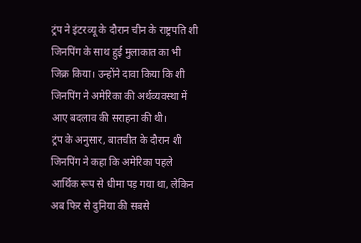ट्रंप ने इंटरव्यू के दौरान चीन के राष्ट्रपति शी जिनपिंग के साथ हुई मुलाकात का भी जिक्र किया। उन्होंने दावा किया कि शी जिनपिंग ने अमेरिका की अर्थव्यवस्था में आए बदलाव की सराहना की थी।
ट्रंप के अनुसार, बातचीत के दौरान शी जिनपिंग ने कहा कि अमेरिका पहले आर्थिक रूप से धीमा पड़ गया था, लेकिन अब फिर से दुनिया की सबसे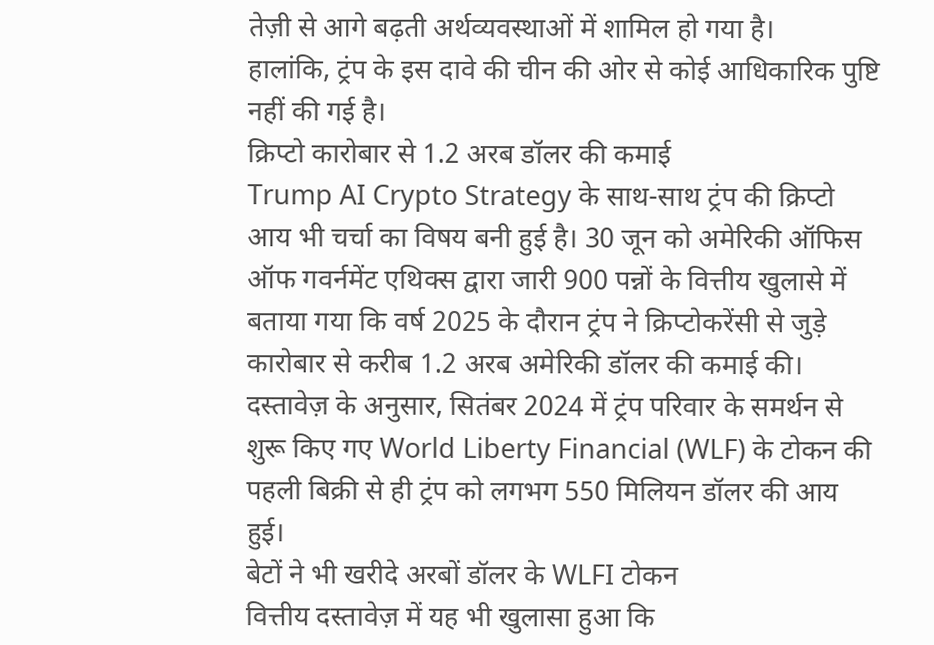तेज़ी से आगे बढ़ती अर्थव्यवस्थाओं में शामिल हो गया है।
हालांकि, ट्रंप के इस दावे की चीन की ओर से कोई आधिकारिक पुष्टि नहीं की गई है।
क्रिप्टो कारोबार से 1.2 अरब डॉलर की कमाई
Trump AI Crypto Strategy के साथ-साथ ट्रंप की क्रिप्टो आय भी चर्चा का विषय बनी हुई है। 30 जून को अमेरिकी ऑफिस ऑफ गवर्नमेंट एथिक्स द्वारा जारी 900 पन्नों के वित्तीय खुलासे में बताया गया कि वर्ष 2025 के दौरान ट्रंप ने क्रिप्टोकरेंसी से जुड़े कारोबार से करीब 1.2 अरब अमेरिकी डॉलर की कमाई की।
दस्तावेज़ के अनुसार, सितंबर 2024 में ट्रंप परिवार के समर्थन से शुरू किए गए World Liberty Financial (WLF) के टोकन की पहली बिक्री से ही ट्रंप को लगभग 550 मिलियन डॉलर की आय हुई।
बेटों ने भी खरीदे अरबों डॉलर के WLFI टोकन
वित्तीय दस्तावेज़ में यह भी खुलासा हुआ कि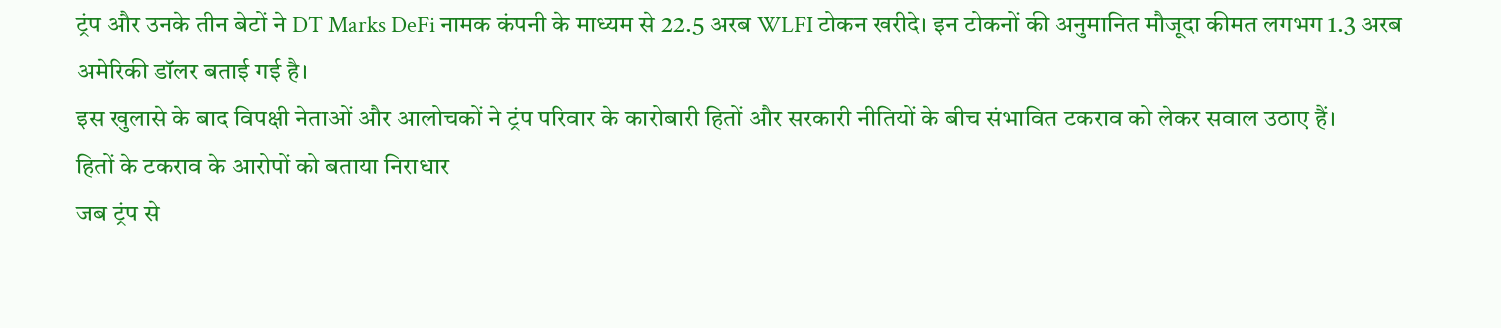ट्रंप और उनके तीन बेटों ने DT Marks DeFi नामक कंपनी के माध्यम से 22.5 अरब WLFI टोकन खरीदे। इन टोकनों की अनुमानित मौजूदा कीमत लगभग 1.3 अरब अमेरिकी डॉलर बताई गई है।
इस खुलासे के बाद विपक्षी नेताओं और आलोचकों ने ट्रंप परिवार के कारोबारी हितों और सरकारी नीतियों के बीच संभावित टकराव को लेकर सवाल उठाए हैं।
हितों के टकराव के आरोपों को बताया निराधार
जब ट्रंप से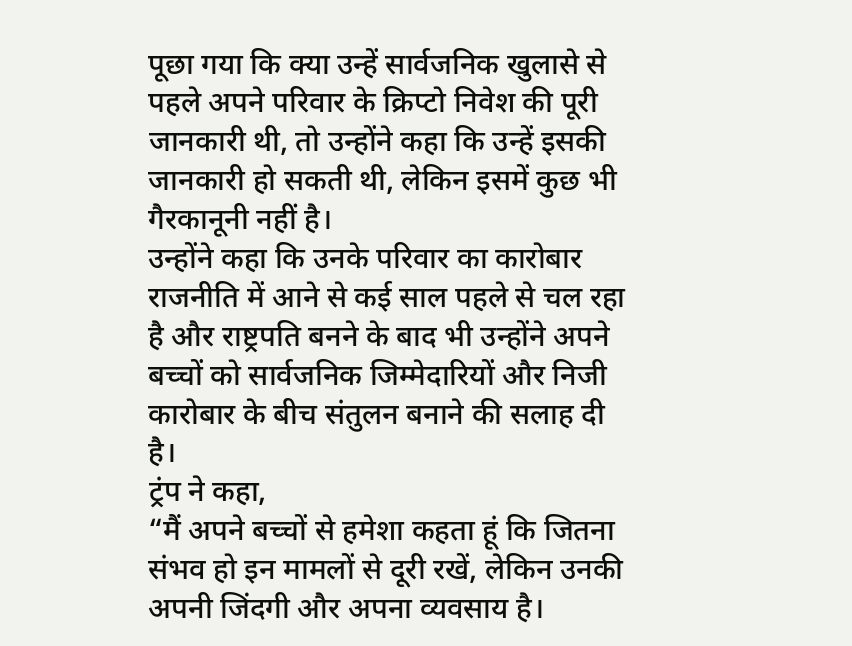पूछा गया कि क्या उन्हें सार्वजनिक खुलासे से पहले अपने परिवार के क्रिप्टो निवेश की पूरी जानकारी थी, तो उन्होंने कहा कि उन्हें इसकी जानकारी हो सकती थी, लेकिन इसमें कुछ भी गैरकानूनी नहीं है।
उन्होंने कहा कि उनके परिवार का कारोबार राजनीति में आने से कई साल पहले से चल रहा है और राष्ट्रपति बनने के बाद भी उन्होंने अपने बच्चों को सार्वजनिक जिम्मेदारियों और निजी कारोबार के बीच संतुलन बनाने की सलाह दी है।
ट्रंप ने कहा,
“मैं अपने बच्चों से हमेशा कहता हूं कि जितना संभव हो इन मामलों से दूरी रखें, लेकिन उनकी अपनी जिंदगी और अपना व्यवसाय है।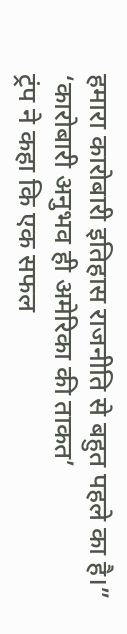हमारा कारोबारी इतिहास राजनीति से बहुत पहले का है।”
‘कारोबारी अनुभव ही अमेरिका की ताकत’
ट्रंप ने कहा कि एक सफल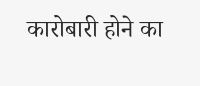कारोबारी होने का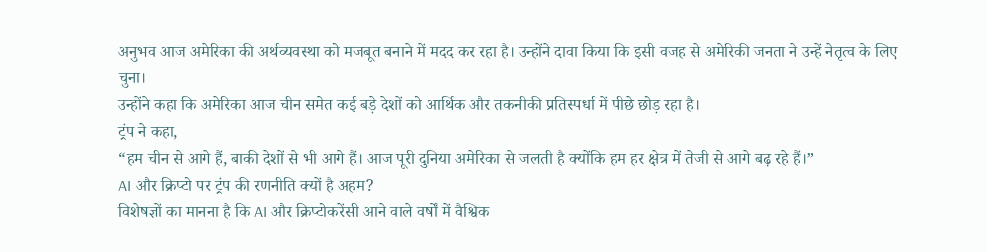अनुभव आज अमेरिका की अर्थव्यवस्था को मजबूत बनाने में मदद कर रहा है। उन्होंने दावा किया कि इसी वजह से अमेरिकी जनता ने उन्हें नेतृत्व के लिए चुना।
उन्होंने कहा कि अमेरिका आज चीन समेत कई बड़े देशों को आर्थिक और तकनीकी प्रतिस्पर्धा में पीछे छोड़ रहा है।
ट्रंप ने कहा,
“हम चीन से आगे हैं, बाकी देशों से भी आगे हैं। आज पूरी दुनिया अमेरिका से जलती है क्योंकि हम हर क्षेत्र में तेजी से आगे बढ़ रहे हैं।”
AI और क्रिप्टो पर ट्रंप की रणनीति क्यों है अहम?
विशेषज्ञों का मानना है कि AI और क्रिप्टोकरेंसी आने वाले वर्षों में वैश्विक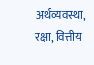अर्थव्यवस्था, रक्षा, वित्तीय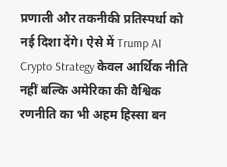प्रणाली और तकनीकी प्रतिस्पर्धा को नई दिशा देंगे। ऐसे में Trump AI Crypto Strategy केवल आर्थिक नीति नहीं बल्कि अमेरिका की वैश्विक रणनीति का भी अहम हिस्सा बन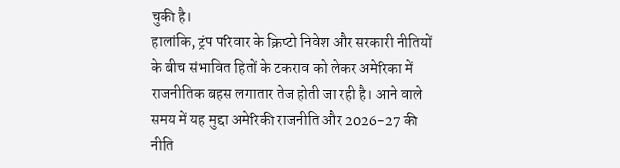चुकी है।
हालांकि, ट्रंप परिवार के क्रिप्टो निवेश और सरकारी नीतियों के बीच संभावित हितों के टकराव को लेकर अमेरिका में राजनीतिक बहस लगातार तेज होती जा रही है। आने वाले समय में यह मुद्दा अमेरिकी राजनीति और 2026-27 की नीति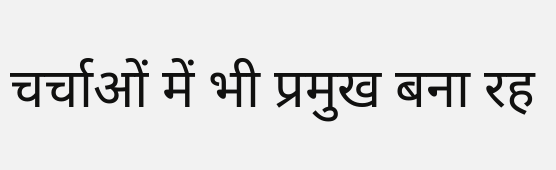चर्चाओं में भी प्रमुख बना रह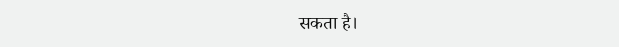सकता है।